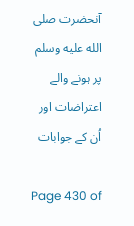آنحضرت صلى الله عليه وسلم پر ہونے والے اعتراضات اور اُن کے جوابات

Page 430 of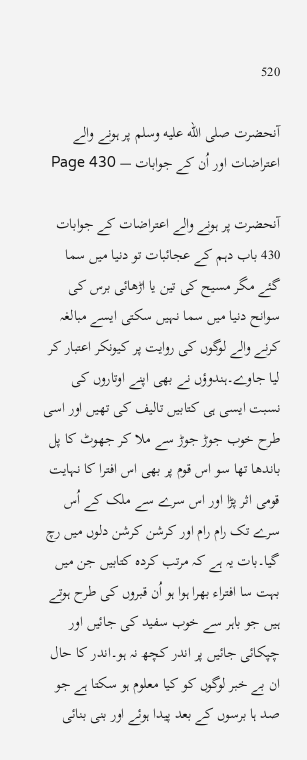520

آنحضرت صلى الله عليه وسلم پر ہونے والے اعتراضات اور اُن کے جوابات — Page 430

آنحضرت پر ہونے والے اعتراضات کے جوابات 430 باب دہم کے عجائبات تو دنیا میں سما گئے مگر مسیح کی تین یا اڑھائی برس کی سوانح دنیا میں سما نہیں سکتی ایسے مبالغہ کرنے والے لوگوں کی روایت پر کیونکر اعتبار کر لیا جاوے۔ہندوؤں نے بھی اپنے اوتاروں کی نسبت ایسی ہی کتابیں تالیف کی تھیں اور اسی طرح خوب جوڑ جوڑ سے ملا کر جھوٹ کا پل باندھا تھا سو اس قوم پر بھی اس افترا کا نہایت قومی اثر پڑا اور اس سرے سے ملک کے اُس سرے تک رام رام اور کرشن کرشن دلوں میں رچ گیا۔بات یہ ہے کہ مرتب کردہ کتابیں جن میں بہت سا افتراء بھرا ہوا ہو اُن قبروں کی طرح ہوتے ہیں جو باہر سے خوب سفید کی جائیں اور چپکائی جائیں پر اندر کچھ نہ ہو۔اندر کا حال ان بے خبر لوگوں کو کیا معلوم ہو سکتا ہے جو صد ہا برسوں کے بعد پیدا ہوئے اور بنی بنائی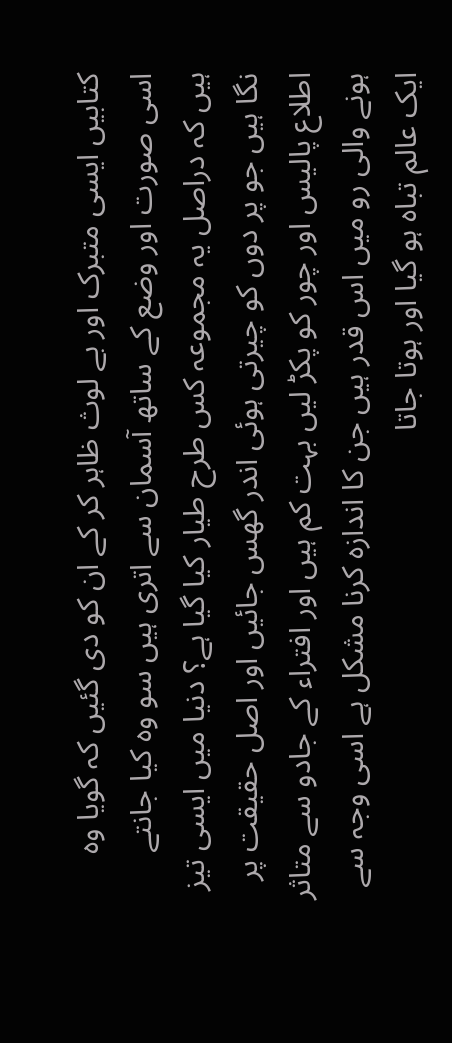کتابیں ایسی متبرک اور بے لوث ظاہر کر کے ان کو دی گئیں کہ گویا وہ اسی صورت اور وضع کے ساتھ آسمان سے اتری ہیں سو وہ کیا جانتے ہیں کہ دراصل یہ مجموعہ کس طرح طیار کیا گیا ہے؟ دنیا میں ایسی تیز نگا ہیں جو پر دوں کو چیرتی ہوئی اندر گھس جائیں اور اصل حقیقت پر اطلاع پالیس اور چور کو پکڑ لیں بہت کم ہیں اور افتراء کے جادو سے متاثر ہونے والی رو میں اس قدر ہیں جن کا اندازہ کرنا مشکل ہے اسی وجہ سے ایک عالم تباہ ہو گیا اور ہوتا جاتا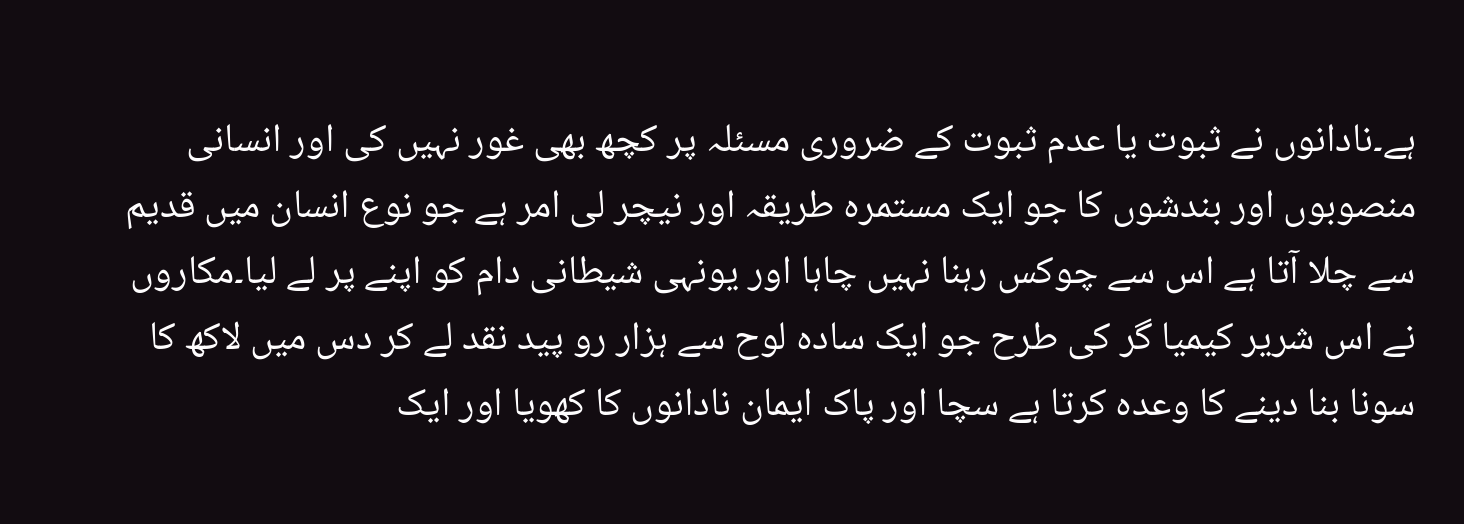ہے۔نادانوں نے ثبوت یا عدم ثبوت کے ضروری مسئلہ پر کچھ بھی غور نہیں کی اور انسانی منصوبوں اور بندشوں کا جو ایک مستمرہ طریقہ اور نیچر لی امر ہے جو نوع انسان میں قدیم سے چلا آتا ہے اس سے چوکس رہنا نہیں چاہا اور یونہی شیطانی دام کو اپنے پر لے لیا۔مکاروں نے اس شریر کیمیا گر کی طرح جو ایک سادہ لوح سے ہزار رو پید نقد لے کر دس میں لاکھ کا سونا بنا دینے کا وعدہ کرتا ہے سچا اور پاک ایمان نادانوں کا کھویا اور ایک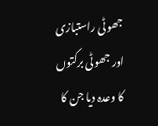جھوٹی راستبازی اور جھوٹی برکتوں کا وعدہ دیا جن کا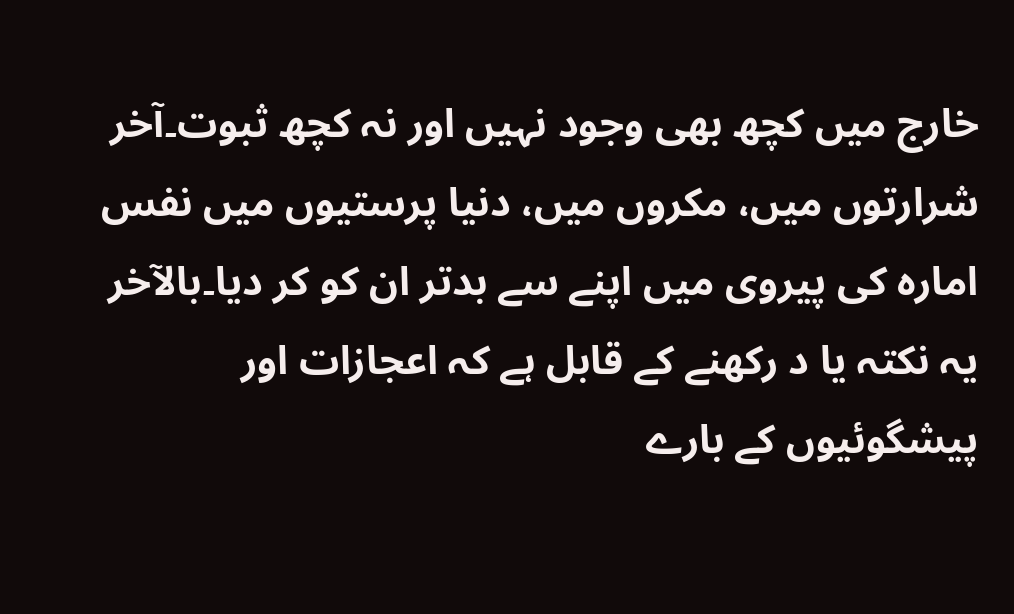خارج میں کچھ بھی وجود نہیں اور نہ کچھ ثبوت۔آخر شرارتوں میں، مکروں میں، دنیا پرستیوں میں نفس امارہ کی پیروی میں اپنے سے بدتر ان کو کر دیا۔بالآخر یہ نکتہ یا د رکھنے کے قابل ہے کہ اعجازات اور پیشگوئیوں کے بارے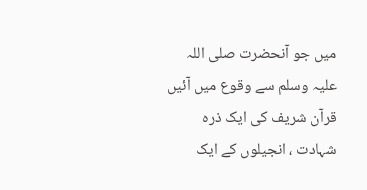میں جو آنحضرت صلی اللہ علیہ وسلم سے وقوع میں آئیں قرآن شریف کی ایک ذرہ شہادت ، انجیلوں کے ایک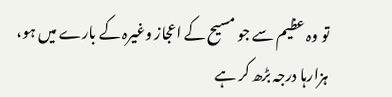تو وہ عظیم سے جو مسیح کے اعجاز وغیرہ کے بارے میں ہو، ہزارہا درجہ بڑھ کر ہے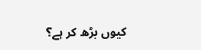کیوں بڑھ کر ہے؟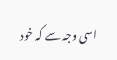اسی وجہ سے کہ خود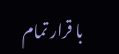با قرار تمام